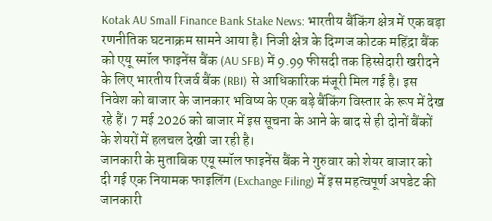Kotak AU Small Finance Bank Stake News: भारतीय बैंकिंग क्षेत्र में एक बड़ा रणनीतिक घटनाक्रम सामने आया है। निजी क्षेत्र के दिग्गज कोटक महिंद्रा बैंक को एयू स्मॉल फाइनेंस बैंक (AU SFB) में 9.99 फीसदी तक हिस्सेदारी खरीदने के लिए भारतीय रिजर्व बैंक (RBI) से आधिकारिक मंजूरी मिल गई है। इस निवेश को बाजार के जानकार भविष्य के एक बड़े बैंकिंग विस्तार के रूप में देख रहे हैं। 7 मई 2026 को बाजार में इस सूचना के आने के बाद से ही दोनों बैंकों के शेयरों में हलचल देखी जा रही है।
जानकारी के मुताबिक एयू स्मॉल फाइनेंस बैंक ने गुरुवार को शेयर बाजार को दी गई एक नियामक फाइलिंग (Exchange Filing) में इस महत्वपूर्ण अपडेट की जानकारी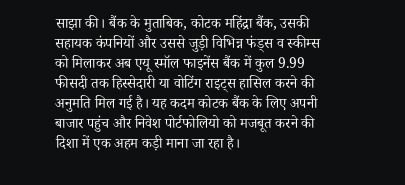साझा की। बैंक के मुताबिक, कोटक महिंद्रा बैंक, उसकी सहायक कंपनियों और उससे जुड़ी विभिन्न फंड्स व स्कीम्स को मिलाकर अब एयू स्मॉल फाइनेंस बैंक में कुल 9.99 फीसदी तक हिस्सेदारी या वोटिंग राइट्स हासिल करने की अनुमति मिल गई है। यह कदम कोटक बैंक के लिए अपनी बाजार पहुंच और निवेश पोर्टफोलियो को मजबूत करने की दिशा में एक अहम कड़ी माना जा रहा है।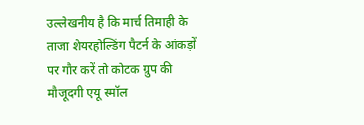उल्लेखनीय है कि मार्च तिमाही के ताजा शेयरहोल्डिंग पैटर्न के आंकड़ों पर गौर करें तो कोटक ग्रुप की मौजूदगी एयू स्मॉल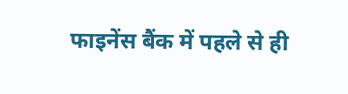फाइनेंस बैंक में पहले से ही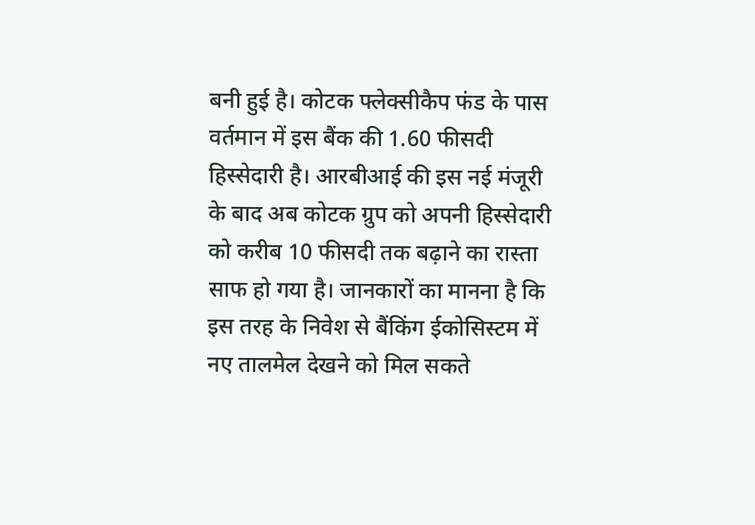बनी हुई है। कोटक फ्लेक्सीकैप फंड के पास वर्तमान में इस बैंक की 1.60 फीसदी हिस्सेदारी है। आरबीआई की इस नई मंजूरी के बाद अब कोटक ग्रुप को अपनी हिस्सेदारी को करीब 10 फीसदी तक बढ़ाने का रास्ता साफ हो गया है। जानकारों का मानना है कि इस तरह के निवेश से बैंकिंग ईकोसिस्टम में नए तालमेल देखने को मिल सकते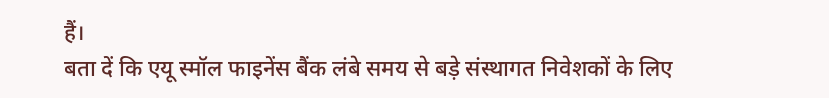हैं।
बता दें कि एयू स्मॉल फाइनेंस बैंक लंबे समय से बड़े संस्थागत निवेशकों के लिए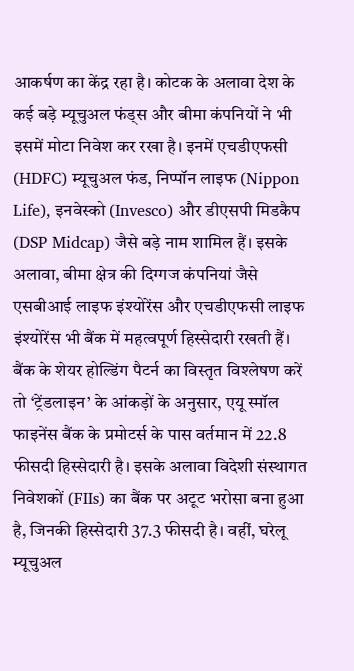आकर्षण का केंद्र रहा है। कोटक के अलावा देश के कई बड़े म्यूचुअल फंड्स और बीमा कंपनियों ने भी इसमें मोटा निवेश कर रखा है। इनमें एचडीएफसी (HDFC) म्यूचुअल फंड, निप्पॉन लाइफ (Nippon Life), इनवेस्को (Invesco) और डीएसपी मिडकैप (DSP Midcap) जैसे बड़े नाम शामिल हैं। इसके अलावा, बीमा क्षेत्र की दिग्गज कंपनियां जैसे एसबीआई लाइफ इंश्योरेंस और एचडीएफसी लाइफ इंश्योरेंस भी बैंक में महत्वपूर्ण हिस्सेदारी रखती हैं।
बैंक के शेयर होल्डिंग पैटर्न का विस्तृत विश्लेषण करें तो ‘ट्रेंडलाइन’ के आंकड़ों के अनुसार, एयू स्मॉल फाइनेंस बैंक के प्रमोटर्स के पास वर्तमान में 22.8 फीसदी हिस्सेदारी है। इसके अलावा विदेशी संस्थागत निवेशकों (FIIs) का बैंक पर अटूट भरोसा बना हुआ है, जिनकी हिस्सेदारी 37.3 फीसदी है। वहीं, घरेलू म्यूचुअल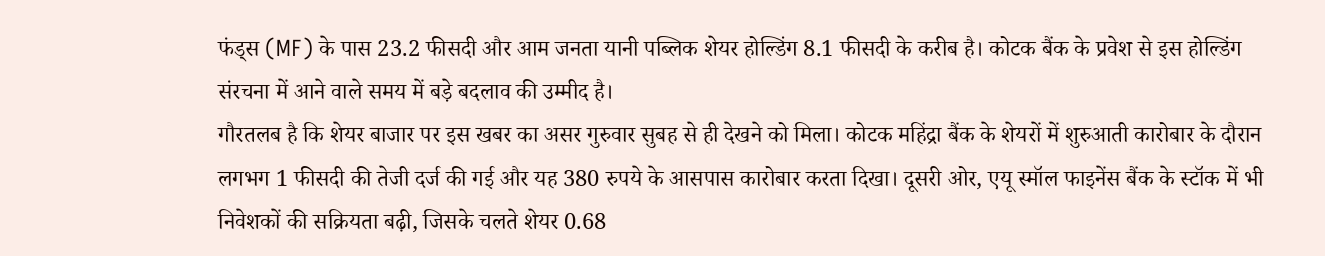फंड्स (MF) के पास 23.2 फीसदी और आम जनता यानी पब्लिक शेयर होल्डिंग 8.1 फीसदी के करीब है। कोटक बैंक के प्रवेश से इस होल्डिंग संरचना में आने वाले समय में बड़े बदलाव की उम्मीद है।
गौरतलब है कि शेयर बाजार पर इस खबर का असर गुरुवार सुबह से ही देखने को मिला। कोटक महिंद्रा बैंक के शेयरों में शुरुआती कारोबार के दौरान लगभग 1 फीसदी की तेजी दर्ज की गई और यह 380 रुपये के आसपास कारोबार करता दिखा। दूसरी ओर, एयू स्मॉल फाइनेंस बैंक के स्टॉक में भी निवेशकों की सक्रियता बढ़ी, जिसके चलते शेयर 0.68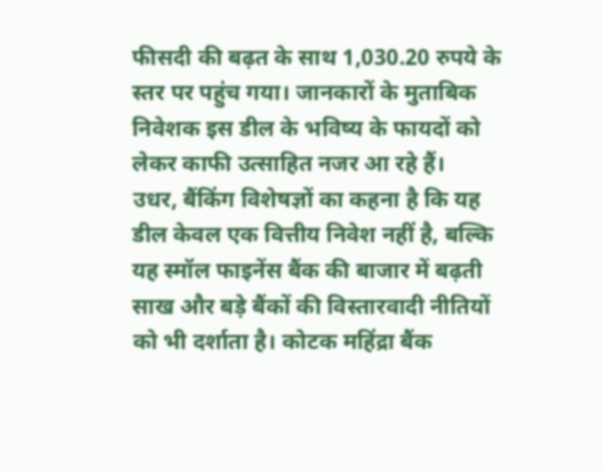फीसदी की बढ़त के साथ 1,030.20 रुपये के स्तर पर पहुंच गया। जानकारों के मुताबिक निवेशक इस डील के भविष्य के फायदों को लेकर काफी उत्साहित नजर आ रहे हैं।
उधर, बैंकिंग विशेषज्ञों का कहना है कि यह डील केवल एक वित्तीय निवेश नहीं है, बल्कि यह स्मॉल फाइनेंस बैंक की बाजार में बढ़ती साख और बड़े बैंकों की विस्तारवादी नीतियों को भी दर्शाता है। कोटक महिंद्रा बैंक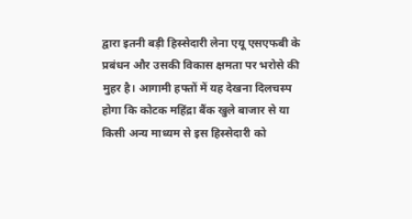द्वारा इतनी बड़ी हिस्सेदारी लेना एयू एसएफबी के प्रबंधन और उसकी विकास क्षमता पर भरोसे की मुहर है। आगामी हफ्तों में यह देखना दिलचस्प होगा कि कोटक महिंद्रा बैंक खुले बाजार से या किसी अन्य माध्यम से इस हिस्सेदारी को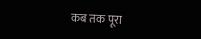कब तक पूरा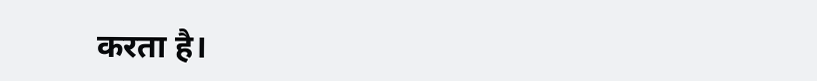करता है।